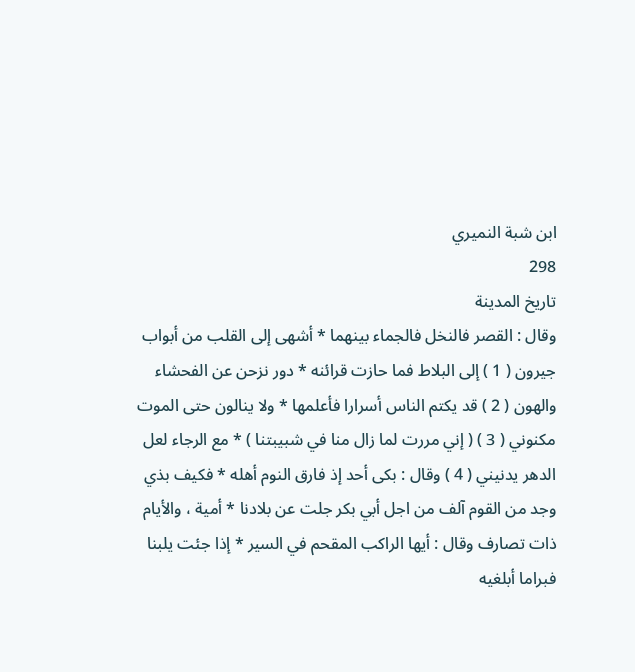ابن شبة النميري
298
تاريخ المدينة
وقال : القصر فالنخل فالجماء بينهما * أشهى إلى القلب من أبواب جيرون ( 1 ) إلى البلاط فما حازت قرائنه * دور نزحن عن الفحشاء والهون ( 2 ) قد يكتم الناس أسرارا فأعلمها * ولا ينالون حتى الموت مكنوني ( 3 ) ( إني مررت لما زال منا في شبيبتنا ) * مع الرجاء لعل الدهر يدنيني ( 4 ) وقال : بكى أحد إذ فارق النوم أهله * فكيف بذي وجد من القوم آلف من اجل أبي بكر جلت عن بلادنا * أمية ، والأيام ذات تصارف وقال : أيها الراكب المقحم في السير * إذا جئت يلبنا فبراما أبلغيه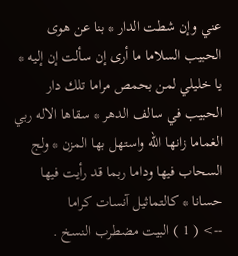عني وإن شطت الدار * بنا عن هوى الحبيب السلاما ما أرى إن سألت إن إليه * يا خليلي لمن بحمص مراما تلك دار الحبيب في سالف الدهر * سقاها الاله ربي الغماما زانها الله واستهل بها المزن * ولج السحاب فيها وداما ربما قد رأيت فيها حسانا * كالتماثيل آنسات كراما
--> ( 1 ) البيت مضطرب النسخ .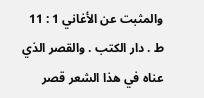والمثبت عن الأغاني 1 : 11 ط . دار الكتب . والقصر الذي عناه في هذا الشعر قصر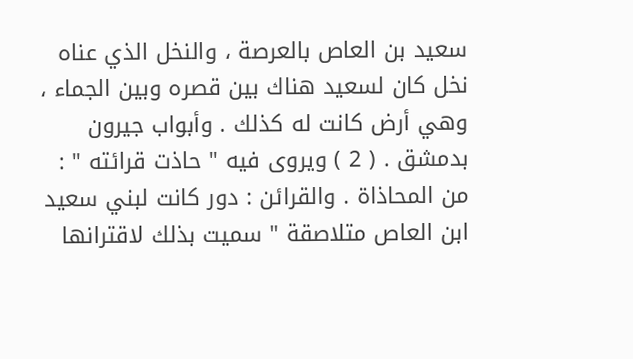سعيد بن العاص بالعرصة ، والنخل الذي عناه نخل كان لسعيد هناك بين قصره وبين الجماء ، وهي أرض كانت له كذلك . وأبواب جيرون بدمشق . ( 2 ) ويروى فيه " حاذت قرائته " : من المحاذاة . والقرائن : دور كانت لبني سعيد ابن العاص متلاصقة " سميت بذلك لاقترانها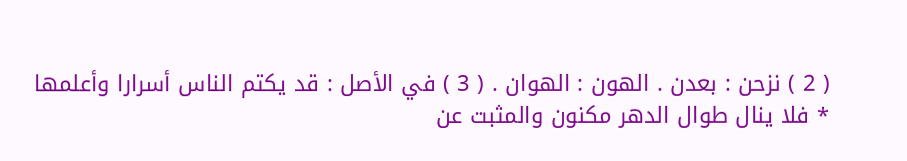( 2 ) نزحن : بعدن . الهون : الهوان . ( 3 ) في الأصل : قد يكتم الناس أسرارا وأعلمها * فلا ينال طوال الدهر مكنون والمثبت عن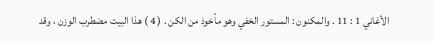الأغاني 1 : 11 . والمكنون : المستور الخفي وهو مأخوذ من الكن . ( 4 ) هذا البيت مضطرب الوزن ، وقد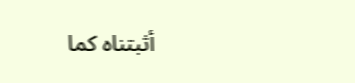أثبتناه كما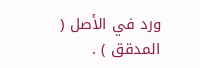ورد في الأصل ( المدقق ) .